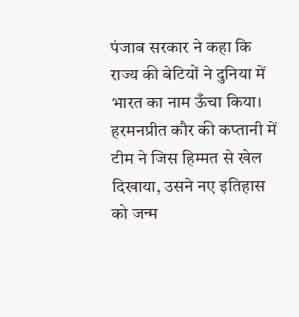पंजाब सरकार ने कहा कि राज्य की बेटियों ने दुनिया में भारत का नाम ऊँचा किया। हरमनप्रीत कौर की कप्तानी में टीम ने जिस हिम्मत से खेल दिखाया, उसने नए इतिहास को जन्म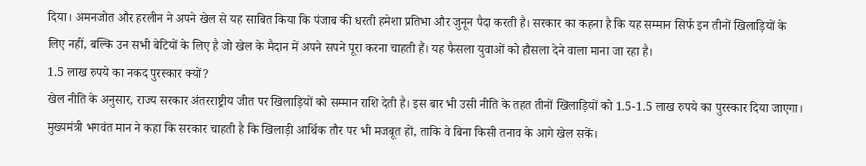दिया। अमनजोत और हरलीन ने अपने खेल से यह साबित किया कि पंजाब की धरती हमेशा प्रतिभा और जुनून पैदा करती है। सरकार का कहना है कि यह सम्मान सिर्फ इन तीनों खिलाड़ियों के लिए नहीं, बल्कि उन सभी बेटियों के लिए है जो खेल के मैदान में अपने सपने पूरा करना चाहती हैं। यह फैसला युवाओं को हौसला देने वाला माना जा रहा है।
1.5 लाख रुपये का नकद पुरस्कार क्यों?
खेल नीति के अनुसार, राज्य सरकार अंतरराष्ट्रीय जीत पर खिलाड़ियों को सम्मान राशि देती है। इस बार भी उसी नीति के तहत तीनों खिलाड़ियों को 1.5-1.5 लाख रुपये का पुरस्कार दिया जाएगा। मुख्यमंत्री भगवंत मान ने कहा कि सरकार चाहती है कि खिलाड़ी आर्थिक तौर पर भी मजबूत हों, ताकि वे बिना किसी तनाव के आगे खेल सकें।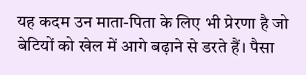यह कदम उन माता-पिता के लिए भी प्रेरणा है जो बेटियों को खेल में आगे बढ़ाने से डरते हैं। पैसा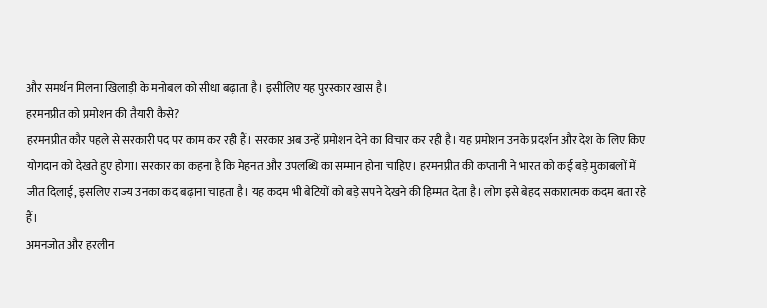और समर्थन मिलना खिलाड़ी के मनोबल को सीधा बढ़ाता है। इसीलिए यह पुरस्कार खास है।
हरमनप्रीत को प्रमोशन की तैयारी कैसे?
हरमनप्रीत कौर पहले से सरकारी पद पर काम कर रही हैं। सरकार अब उन्हें प्रमोशन देने का विचार कर रही है। यह प्रमोशन उनके प्रदर्शन और देश के लिए किए योगदान को देखते हुए होगा। सरकार का कहना है कि मेहनत और उपलब्धि का सम्मान होना चाहिए। हरमनप्रीत की कप्तानी ने भारत को कई बड़े मुकाबलों में जीत दिलाई, इसलिए राज्य उनका कद बढ़ाना चाहता है। यह कदम भी बेटियों को बड़े सपने देखने की हिम्मत देता है। लोग इसे बेहद सकारात्मक कदम बता रहे हैं।
अमनजोत और हरलीन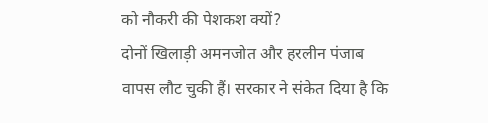को नौकरी की पेशकश क्यों?
दोनों खिलाड़ी अमनजोत और हरलीन पंजाब वापस लौट चुकी हैं। सरकार ने संकेत दिया है कि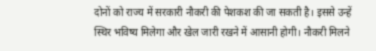दोनों को राज्य में सरकारी नौकरी की पेशकश की जा सकती है। इससे उन्हें स्थिर भविष्य मिलेगा और खेल जारी रखने में आसानी होगी। नौकरी मिलने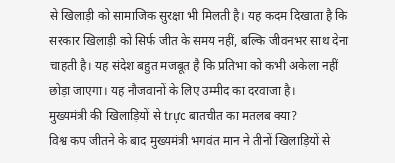से खिलाड़ी को सामाजिक सुरक्षा भी मिलती है। यह कदम दिखाता है कि सरकार खिलाड़ी को सिर्फ जीत के समय नहीं, बल्कि जीवनभर साथ देना चाहती है। यह संदेश बहुत मजबूत है कि प्रतिभा को कभी अकेला नहीं छोड़ा जाएगा। यह नौजवानों के लिए उम्मीद का दरवाजा है।
मुख्यमंत्री की खिलाड़ियों से trực बातचीत का मतलब क्या?
विश्व कप जीतने के बाद मुख्यमंत्री भगवंत मान ने तीनों खिलाड़ियों से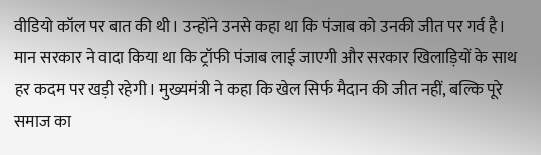वीडियो कॉल पर बात की थी। उन्होंने उनसे कहा था कि पंजाब को उनकी जीत पर गर्व है। मान सरकार ने वादा किया था कि ट्रॉफी पंजाब लाई जाएगी और सरकार खिलाड़ियों के साथ हर कदम पर खड़ी रहेगी। मुख्यमंत्री ने कहा कि खेल सिर्फ मैदान की जीत नहीं, बल्कि पूरे समाज का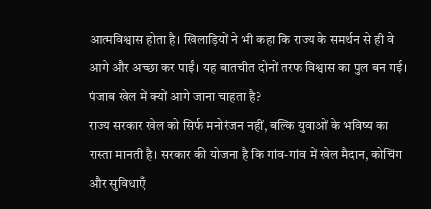आत्मविश्वास होता है। खिलाड़ियों ने भी कहा कि राज्य के समर्थन से ही वे आगे और अच्छा कर पाईं। यह बातचीत दोनों तरफ विश्वास का पुल बन गई।
पंजाब खेल में क्यों आगे जाना चाहता है?
राज्य सरकार खेल को सिर्फ मनोरंजन नहीं, बल्कि युवाओं के भविष्य का रास्ता मानती है। सरकार की योजना है कि गांव-गांव में खेल मैदान, कोचिंग और सुविधाएँ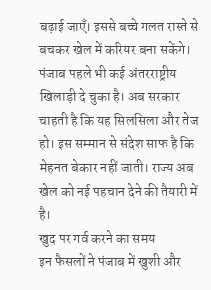बढ़ाई जाएँ। इससे बच्चे गलत रास्ते से बचकर खेल में करियर बना सकेंगे। पंजाब पहले भी कई अंतरराष्ट्रीय खिलाड़ी दे चुका है। अब सरकार चाहती है कि यह सिलसिला और तेज हो। इस सम्मान से संदेश साफ है कि मेहनत बेकार नहीं जाती। राज्य अब खेल को नई पहचान देने की तैयारी में है।
खुद पर गर्व करने का समय
इन फैसलों ने पंजाब में खुशी और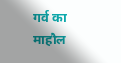गर्व का माहौल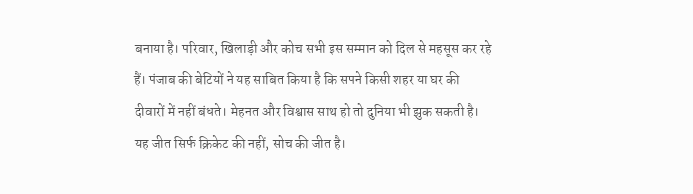बनाया है। परिवार, खिलाड़ी और कोच सभी इस सम्मान को दिल से महसूस कर रहे हैं। पंजाब की बेटियों ने यह साबित किया है कि सपने किसी शहर या घर की दीवारों में नहीं बंधते। मेहनत और विश्वास साथ हो तो दुनिया भी झुक सकती है। यह जीत सिर्फ क्रिकेट की नहीं, सोच की जीत है।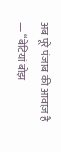अब पूरे पंजाब की आवाज़ है — “बेटियां बोझ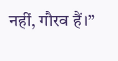नहीं, गौरव हैं।”